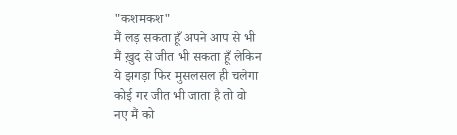"कशमकश"
मैं लड़ सकता हूँ अपने आप से भी
मैं ख़ुद से जीत भी सकता हूँ लेकिन
ये झगड़ा फिर मुसलसल ही चलेगा
कोई गर जीत भी जाता है तो वो
नए मैं को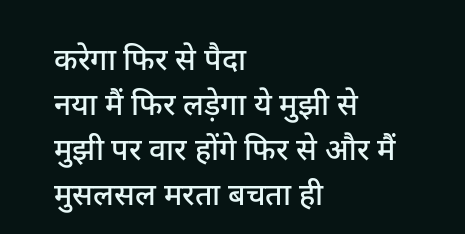करेगा फिर से पैदा
नया मैं फिर लड़ेगा ये मुझी से
मुझी पर वार होंगे फिर से और मैं
मुसलसल मरता बचता ही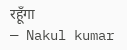रहूँगा
— Nakul kumar